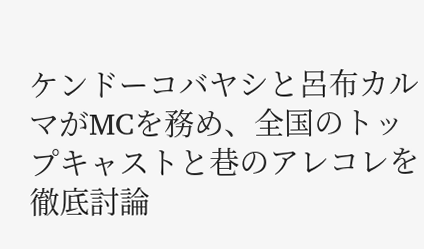ケンドーコバヤシと呂布カルマがMCを務め、全国のトップキャストと巷のアレコレを徹底討論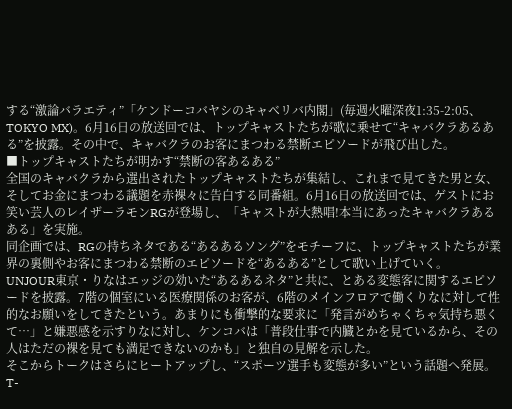する“激論バラエティ”「ケンドーコバヤシのキャベリバ内閣」(毎週火曜深夜1:35-2:05、TOKYO MX)。6月16日の放送回では、トップキャストたちが歌に乗せて“キャバクラあるある”を披露。その中で、キャバクラのお客にまつわる禁断エピソードが飛び出した。
■トップキャストたちが明かす“禁断の客あるある”
全国のキャバクラから選出されたトップキャストたちが集結し、これまで見てきた男と女、そしてお金にまつわる議題を赤裸々に告白する同番組。6月16日の放送回では、ゲストにお笑い芸人のレイザーラモンRGが登場し、「キャストが大熱唱!本当にあったキャバクラあるある」を実施。
同企画では、RGの持ちネタである“あるあるソング”をモチーフに、トップキャストたちが業界の裏側やお客にまつわる禁断のエピソードを“あるある”として歌い上げていく。
UNJOUR東京・りなはエッジの効いた“あるあるネタ”と共に、とある変態客に関するエピソードを披露。7階の個室にいる医療関係のお客が、6階のメインフロアで働くりなに対して性的なお願いをしてきたという。あまりにも衝撃的な要求に「発言がめちゃくちゃ気持ち悪くて…」と嫌悪感を示すりなに対し、ケンコバは「普段仕事で内臓とかを見ているから、その人はただの裸を見ても満足できないのかも」と独自の見解を示した。
そこからトークはさらにヒートアップし、“スポーツ選手も変態が多い”という話題へ発展。T-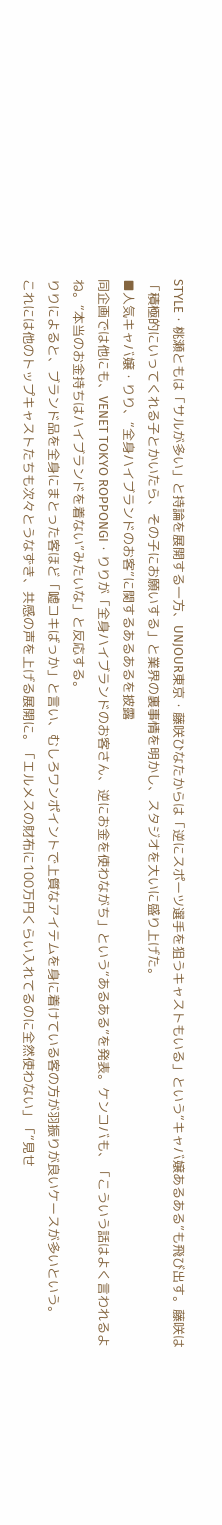STYLE・桃瀬ともは「サルが多い」と持論を展開する一方、UNJOUR東京・藤咲ひなたからは「逆にスポーツ選手を狙うキャストもいる」という“キャバ嬢あるある”も飛び出す。藤咲は「積極的にいってくれる子とかいたら、その子にお願いする」と業界の裏事情を明かし、スタジオを大いに盛り上げた。
■人気キャバ嬢・りり、“全身ハイブランドのお客”に関するあるあるを披露
同企画では他にも、VENET TOKYO ROPPONGI・りりが「全身ハイブランドのお客さん、逆にお金を使わながち」という“あるある”を発表。ケンコバも、「こういう話はよく言われるよね。“本当のお金持ちはハイブランドを着ない”みたいな」と反応する。
りりによると、ブランド品を全身にまとった客ほど「嘘コキばっか」と言い、むしろワンポイントで上質なアイテムを身に着けている客の方が羽振りが良いケースが多いという。
これには他のトップキャストたちも次々とうなずき、共感の声を上げる展開に。「エルメスの財布に100万円くらい入れてるのに全然使わない」「“見せ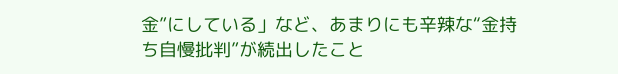金”にしている」など、あまりにも辛辣な“金持ち自慢批判”が続出したこと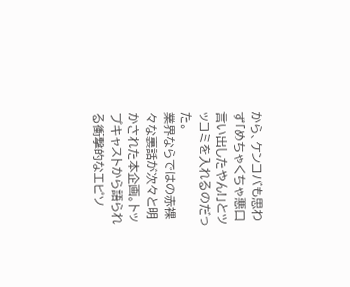から、ケンコバも思わず「めちゃくちゃ悪口言い出したやん!」とツッコミを入れるのだった。
業界ならではの赤裸々な裏話が次々と明かされた本企画。トップキャストから語られる衝撃的なエピソ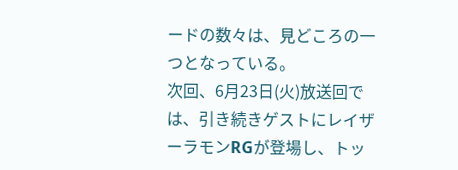ードの数々は、見どころの一つとなっている。
次回、6月23日(火)放送回では、引き続きゲストにレイザーラモンRGが登場し、トッ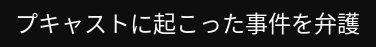プキャストに起こった事件を弁護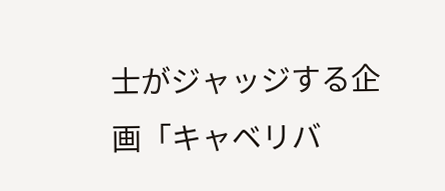士がジャッジする企画「キャベリバ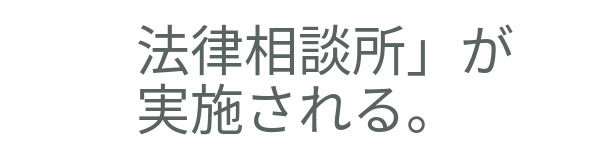法律相談所」が実施される。